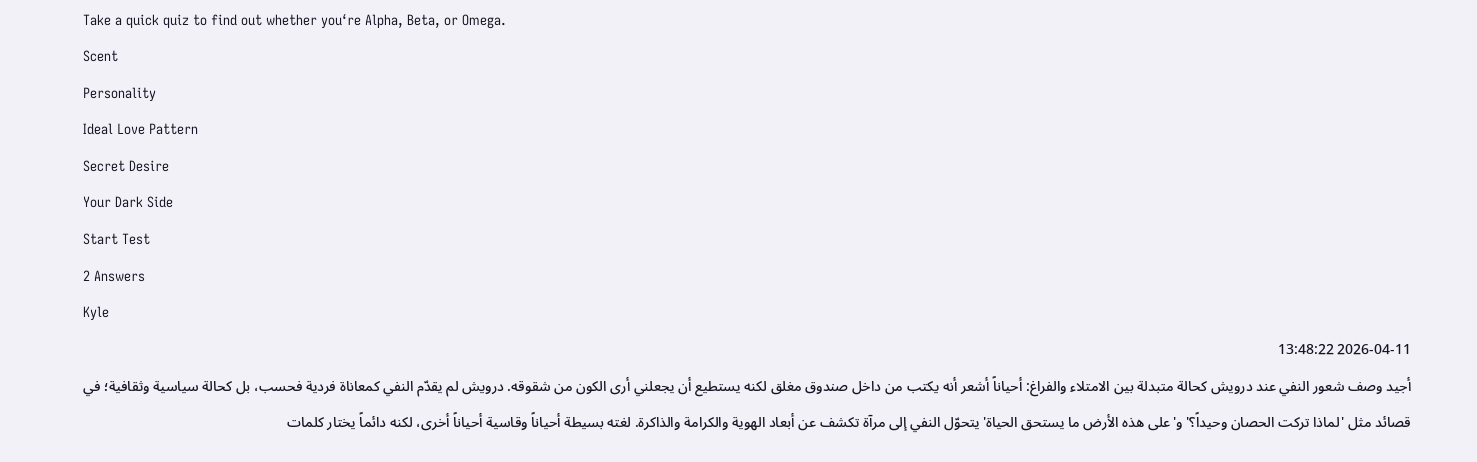Take a quick quiz to find out whether you‘re Alpha, Beta, or Omega.
Scent
Personality
Ideal Love Pattern
Secret Desire
Your Dark Side
Start Test
2 Answers
Kyle
2026-04-11 13:48:22
أجيد وصف شعور النفي عند درويش كحالة متبدلة بين الامتلاء والفراغ: أحياناً أشعر أنه يكتب من داخل صندوق مغلق لكنه يستطيع أن يجعلني أرى الكون من شقوقه. درويش لم يقدّم النفي كمعاناة فردية فحسب، بل كحالة سياسية وثقافية؛ في قصائد مثل 'لماذا تركت الحصان وحيداً؟' و'على هذه الأرض ما يستحق الحياة' يتحوّل النفي إلى مرآة تكشف عن أبعاد الهوية والكرامة والذاكرة. لغته بسيطة أحياناً وقاسية أحياناً أخرى، لكنه دائماً يختار كلمات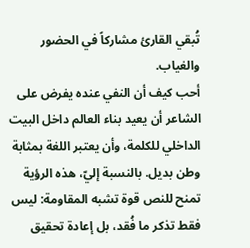تُبقي القارئ مشاركاً في الحضور والغياب.
أحب كيف أن النفي عنده يفرض على الشاعر أن يعيد بناء العالم داخل البيت الداخلي للكلمة، وأن يعتبر اللغة بمثابة وطن بديل. بالنسبة إليّ، هذه الرؤية تمنح للنص قوة تشبه المقاومة: ليس فقط تذكر ما فُقد، بل إعادة تحقيق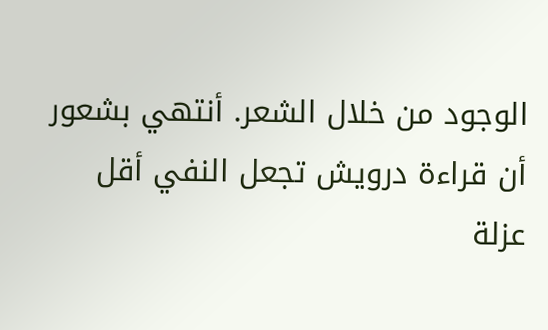الوجود من خلال الشعر. أنتهي بشعور أن قراءة درويش تجعل النفي أقل عزلة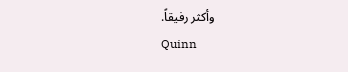وأكثر رفيقاً.
Quinn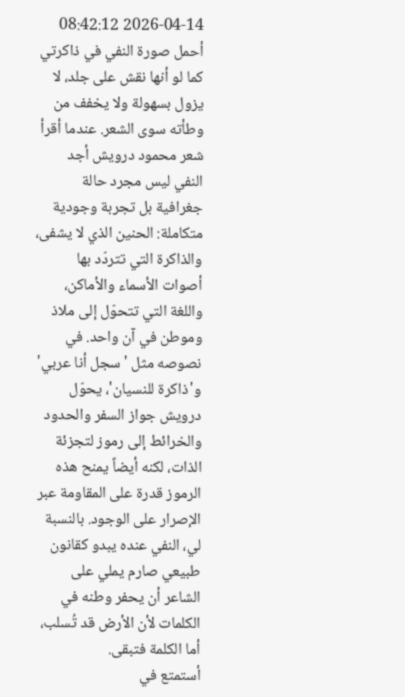2026-04-14 08:42:12
أحمل صورة النفي في ذاكرتي كما لو أنها نقش على جلد، لا يزول بسهولة ولا يخفف من وطأته سوى الشعر. عندما أقرأ شعر محمود درويش أجد النفي ليس مجرد حالة جغرافية بل تجربة وجودية متكاملة: الحنين الذي لا يشفى، والذاكرة التي تتردّد بها أصوات الأسماء والأماكن، واللغة التي تتحوّل إلى ملاذ وموطن في آن واحد. في نصوصه مثل 'سجل أنا عربي' و'ذاكرة للنسيان'، يحوّل درويش جواز السفر والحدود والخرائط إلى رموز لتجزئة الذات، لكنه أيضاً يمنح هذه الرموز قدرة على المقاومة عبر الإصرار على الوجود. بالنسبة لي، النفي عنده يبدو كقانون طبيعي صارم يملي على الشاعر أن يحفر وطنه في الكلمات لأن الأرض قد تُسلب، أما الكلمة فتبقى.
أستمتع في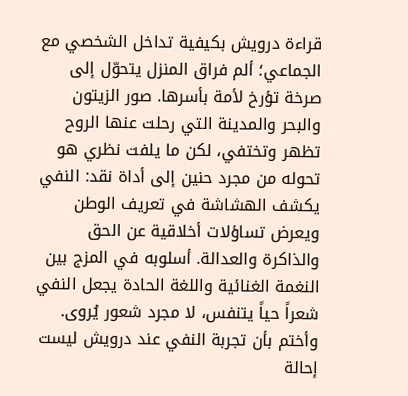قراءة درويش بكيفية تداخل الشخصي مع الجماعي؛ ألم فراق المنزل يتحوّل إلى صرخة تؤرخ لأمة بأسرها. صور الزيتون والبحر والمدينة التي رحلت عنها الروح تظهر وتختفي، لكن ما يلفت نظري هو تحوله من مجرد حنين إلى أداة نقد: النفي يكشف الهشاشة في تعريف الوطن ويعرض تساؤلات أخلاقية عن الحق والذاكرة والعدالة. أسلوبه في المزج بين النغمة الغنائية واللغة الحادة يجعل النفي شعراً حياً يتنفس، لا مجرد شعور يُروى.
وأختم بأن تجربة النفي عند درويش ليست إحالة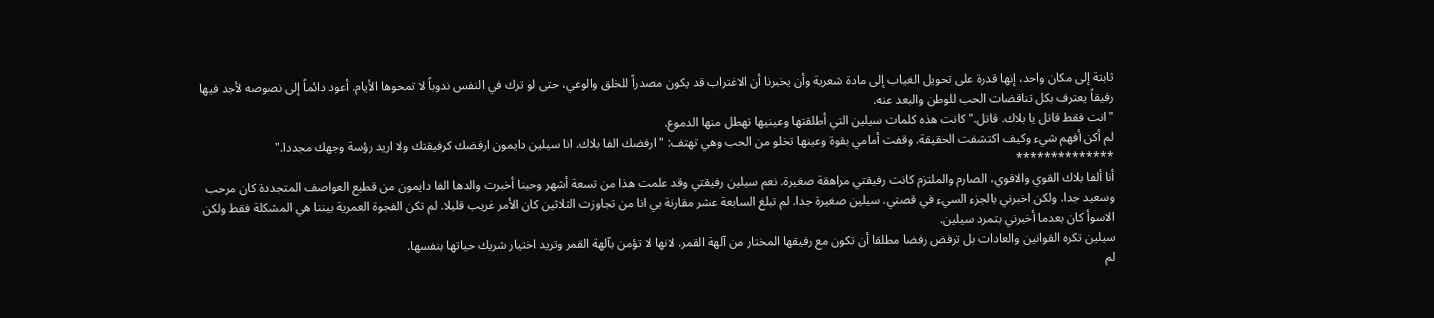ثابتة إلى مكان واحد، إنها قدرة على تحويل الغياب إلى مادة شعرية وأن يخبرنا أن الاغتراب قد يكون مصدراً للخلق والوعي، حتى لو ترك في النفس ندوباً لا تمحوها الأيام. أعود دائماً إلى نصوصه لأجد فيها رفيقاً يعترف بكل تناقضات الحب للوطن والبعد عنه.
"انت فقط قاتل يا بلاك. قاتل." كانت هذه كلمات سيلين التي أطلقتها وعينيها تهطل منها الدموع.
لم أكن أفهم شيء وكيف اكتشفت الحقيقة. وقفت أمامي بقوة وعينها تخلو من الحب وهي تهتف: "ارفضك الفا بلاك. انا سيلين دايمون ارفضك كرفيقتك ولا اريد رؤسة وجهك مجددا."
**************
أنا ألفا بلاك القوي والاقوي، الصارم والملتزم كانت رفيقتي مراهقة صغيرة. نعم سيلين رفيقتي وقد علمت هذا من تسعة أشهر وحينا أخبرت والدها الفا دايمون من قطيع العواصف المتجددة كان مرحب وسعيد جدا. ولكن اخبرني بالجزء السيء في قصتي. سيلين صغيرة جدا. لم تبلغ السابعة عشر مقارنة بي انا من تجاوزت الثلاثين كان الأمر غريب قليلا. لم تكن الفجوة العمرية بيننا هي المشكلة فقط ولكن الاسوأ كان بعدما أخبرني بتمرد سيلين.
سيلين تكره القوانين والعادات بل ترفض رفضا مطلقا أن تكون مع رفيقها المختار من آلهة القمر. لانها لا تؤمن بآلهة القمر وتريد اختيار شريك حياتها بنفسها.
لم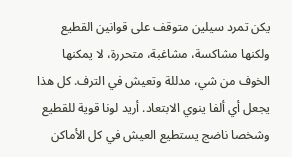يكن تمرد سيلين متوقف على قوانين القطيع ولكنها مشاكسة، مشاغبة، متحررة، لا يمكنها الخوف من شي، مدللة وتعيش في الترف. كل هذا يجعل أي ألفا ينوي الابتعاد. أريد لونا قوية للقطيع وشخصا ناضج يستطيع العيش في كل الأماكن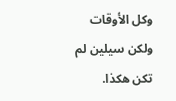وكل الأوقات ولكن سيلين لم تكن هكذا.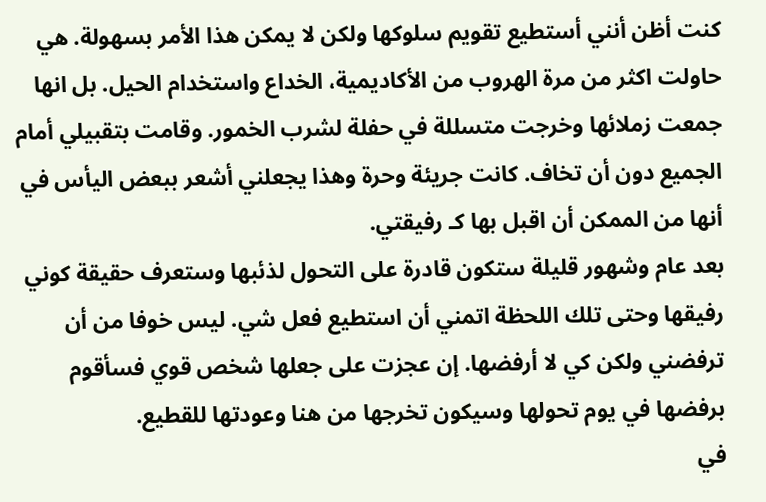كنت أظن أنني أستطيع تقويم سلوكها ولكن لا يمكن هذا الأمر بسهولة. هي حاولت اكثر من مرة الهروب من الأكاديمية، الخداع واستخدام الحيل. بل انها جمعت زملائها وخرجت متسللة في حفلة لشرب الخمور. وقامت بتقبيلي أمام الجميع دون أن تخاف. كانت جريئة وحرة وهذا يجعلني أشعر ببعض اليأس في أنها من الممكن أن اقبل بها كـ رفيقتي.
بعد عام وشهور قليلة ستكون قادرة على التحول لذئبها وستعرف حقيقة كوني رفيقها وحتى تلك اللحظة اتمني أن استطيع فعل شي. ليس خوفا من أن ترفضني ولكن كي لا أرفضها. إن عجزت على جعلها شخص قوي فسأقوم برفضها في يوم تحولها وسيكون تخرجها من هنا وعودتها للقطيع.
في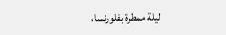ليلة ممطرة بفلورنسا،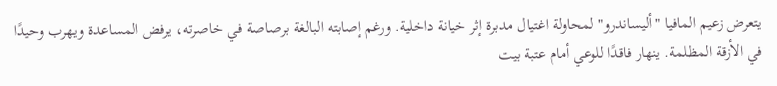يتعرض زعيم المافيا "أليساندرو" لمحاولة اغتيال مدبرة إثر خيانة داخلية. ورغم إصابته البالغة برصاصة في خاصرته، يرفض المساعدة ويهرب وحيدًا في الأزقة المظلمة. ينهار فاقدًا للوعي أمام عتبة بيت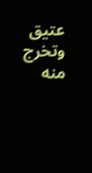عتيق وتخرج منه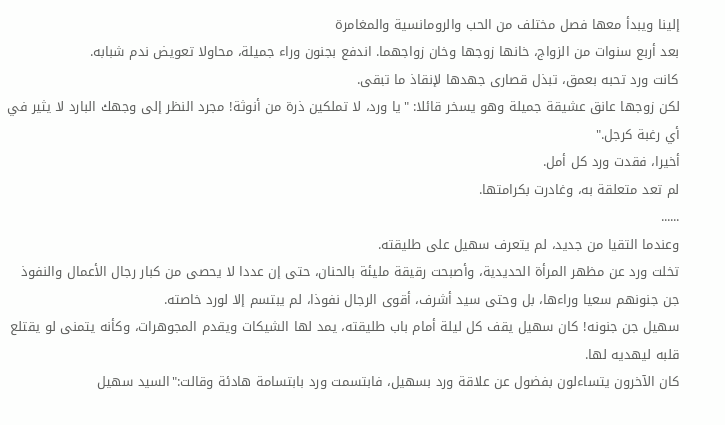إلينا ويبدأ معها فصل مختلف من الحب والرومانسية والمغامرة
بعد أربع سنوات من الزواج، خانها زوجها وخان زواجهما. اندفع بجنون وراء جميلة، محاولا تعويض ندم شبابه.
كانت ورد تحبه بعمق، تبذل قصارى جهدها لإنقاذ ما تبقى.
لكن زوجها عانق عشيقة جميلة وهو يسخر قائلا: "يا ورد، لا تملكين ذرة من أنوثة! مجرد النظر إلى وجهك البارد لا يثير في أي رغبة كرجل."
أخيرا، فقدت ورد كل أمل.
لم تعد متعلقة به، وغادرت بكرامتها.
......
وعندما التقيا من جديد، لم يتعرف سهيل على طليقته.
تخلت ورد عن مظهر المرأة الحديدية، وأصبحت رقيقة مليئة بالحنان، حتى إن عددا لا يحصى من كبار رجال الأعمال والنفوذ جن جنونهم سعيا وراءها، بل وحتى سيد أشرف، أقوى الرجال نفوذا، لم يبتسم إلا لورد خاصته.
سهيل جن جنونه! كان سهيل يقف كل ليلة أمام باب طليقته، يمد لها الشيكات ويقدم المجوهرات، وكأنه يتمنى لو يقتلع قلبه ليهديه لها.
كان الآخرون يتساءلون بفضول عن علاقة ورد بسهيل، فابتسمت ورد بابتسامة هادئة وقالت:"السيد سهيل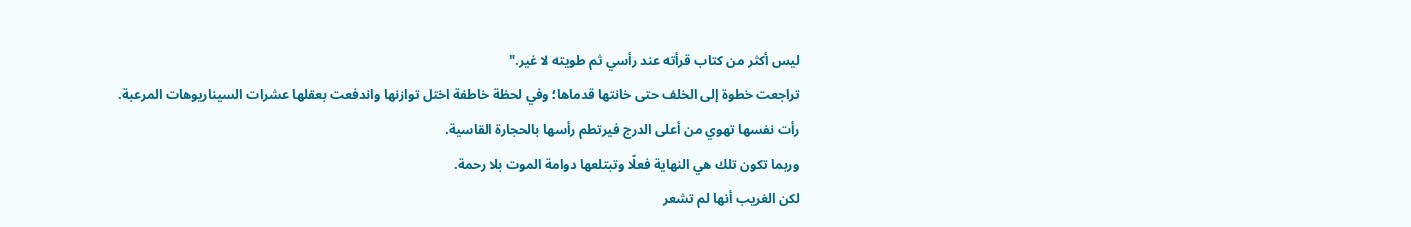ليس أكثر من كتاب قرأته عند رأسي ثم طويته لا غير."
تراجعت خطوة إلى الخلف حتى خانتها قدماها؛ وفي لحظة خاطفة اختل توازنها واندفعت بعقلها عشرات السيناريوهات المرعبة.
رأت نفسها تهوي من أعلى الدرج فيرتطم رأسها بالحجارة القاسية.
وربما تكون تلك هي النهاية فعلًا وتبتلعها دوامة الموت بلا رحمة.
لكن الغريب أنها لم تشعر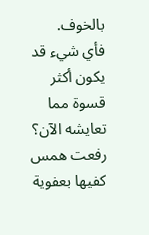بالخوف.
فأي شيء قد يكون أكثر قسوة مما تعايشه الآن؟
رفعت همس كفيها بعفوية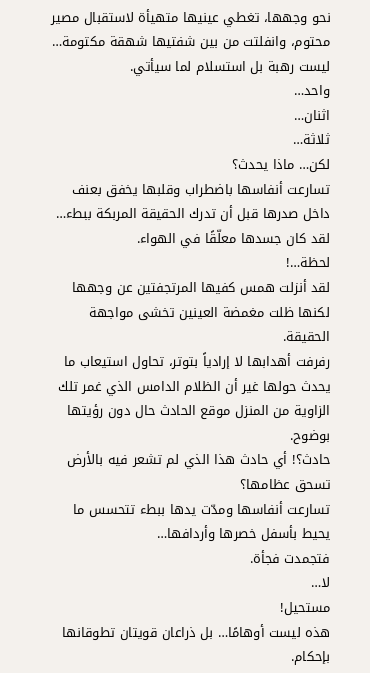نحو وجهها، تغطي عينيها متهيأة لاستقبال مصير محتوم، وانفلتت من بين شفتيها شهقة مكتومة… ليست رهبة بل استسلام لما سيأتي.
واحد…
اثنان…
ثلاثة…
لكن… ماذا يحدث؟
تسارعت أنفاسها باضطراب وقلبها يخفق بعنف داخل صدرها قبل أن تدرك الحقيقة المربكة ببطء…
لقد كان جسدها معلّقًا في الهواء.
لحظة…!
لقد أنزلت همس كفيها المرتجفتين عن وجهها لكنها ظلت مغمضة العينين تخشى مواجهة الحقيقة.
رفرفت أهدابها لا إرادياً بتوتر، تحاول استيعاب ما يحدث حولها غير أن الظلام الدامس الذي غمر تلك الزاوية من المنزل موقع الحادث حال دون رؤيتها بوضوح.
حادث؟! أي حادث هذا الذي لم تشعر فيه بالأرض تسحق عظامها؟
تسارعت أنفاسها ومدّت يدها ببطء تتحسس ما يحيط بأسفل خصرها وأردافها…
فتجمدت فجأة.
لا…
مستحيل!
هذه ليست أوهامًا… بل ذراعان قويتان تطوقانها بإحكام.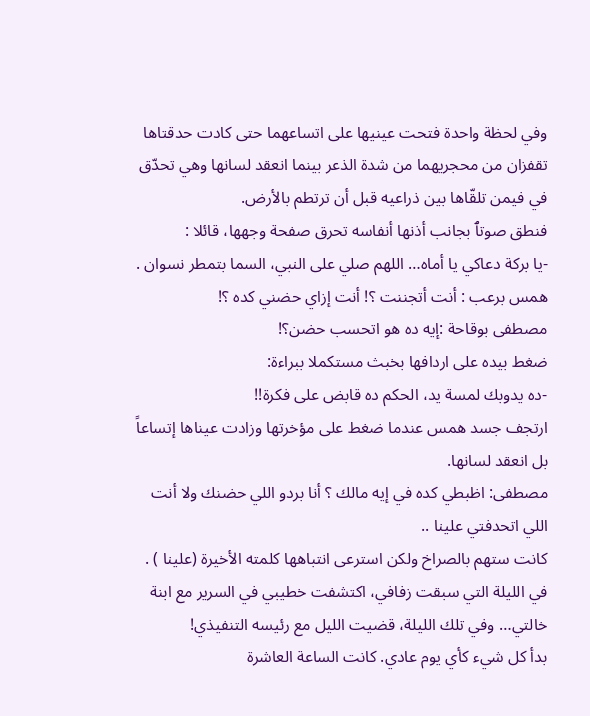وفي لحظة واحدة فتحت عينيها على اتساعهما حتى كادت حدقتاها تقفزان من محجريهما من شدة الذعر بينما انعقد لسانها وهي تحدّق في فيمن تلقّاها بين ذراعيه قبل أن ترتطم بالأرض.
فنطق صوتٱ بجانب أذنها أنفاسه تحرق صفحة وجهها، قائلا :
-يا بركة دعاكي يا أماه… اللهم صلي على النبي، السما بتمطر نسوان .
همس برعب : أنت أتجننت ؟! أنت إزاي حضني كده ؟!
مصطفى بوقاحة :إيه ده هو اتحسب حضن؟!
ضغط بيده على اردافها بخبث مستكملا ببراءة:
-ده يدوبك لمسة يد، الحكم ده قابض على فكرة!!
ارتجف جسد همس عندما ضغط على مؤخرتها وزادت عيناها إتساعاً بل انعقد لسانها.
مصطفى: اظبطي كده في إيه مالك ؟ أنا بردو اللي حضنك ولا أنت اللي اتحدفتي علينا ..
كانت ستهم بالصراخ ولكن استرعى انتباهها كلمته الأخيرة (علينا ) .
في الليلة التي سبقت زفافي، اكتشفت خطيبي في السرير مع ابنة خالتي… وفي تلك الليلة، قضيت الليل مع رئيسه التنفيذي!
بدأ كل شيء كأي يوم عادي. كانت الساعة العاشرة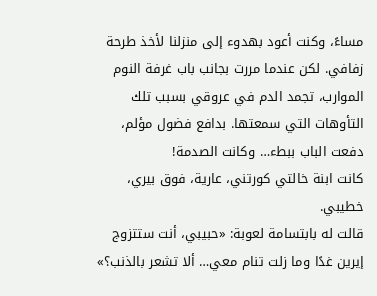مساءً، وكنت أعود بهدوء إلى منزلنا لأخذ طرحة زفافي. لكن عندما مررت بجانب باب غرفة النوم الموارب، تجمد الدم في عروقي بسبب تلك التأوهات التي سمعتها. بدافع فضول مؤلم، دفعت الباب ببطء… وكانت الصدمة!
كانت ابنة خالتي كورتني، عارية، فوق بيري، خطيبي.
قالت له بابتسامة لعوبة: «حبيبي، أنت ستتزوج إيرين غدًا وما زلت تنام معي… ألا تشعر بالذنب؟»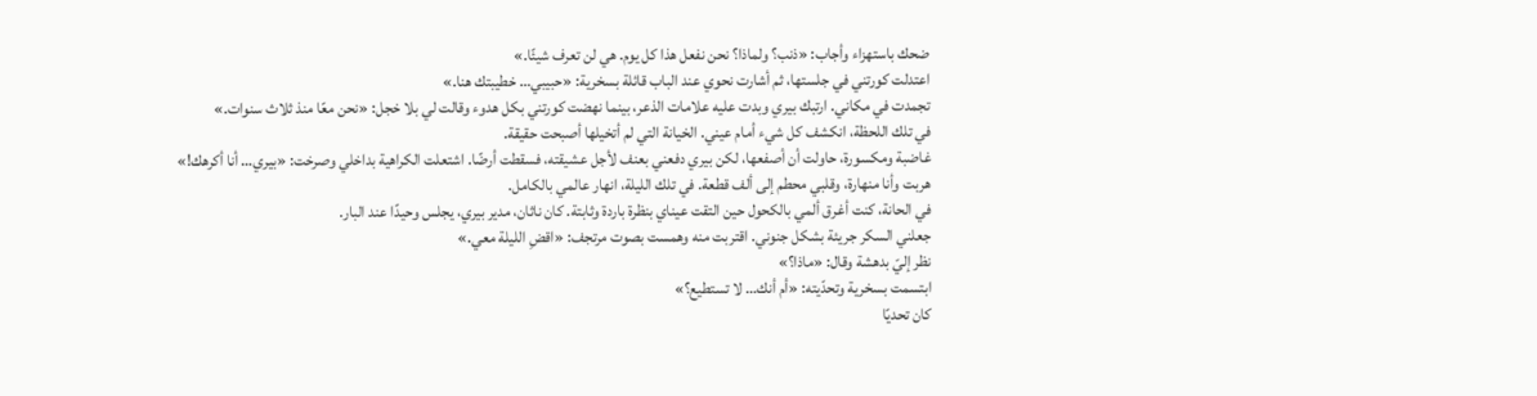ضحك باستهزاء وأجاب: «ذنب؟ ولماذا؟ نحن نفعل هذا كل يوم. هي لن تعرف شيئًا.»
اعتدلت كورتني في جلستها، ثم أشارت نحوي عند الباب قائلة بسخرية: «حبيبي… خطيبتك هنا.»
تجمدت في مكاني. ارتبك بيري وبدت عليه علامات الذعر، بينما نهضت كورتني بكل هدوء وقالت لي بلا خجل: «نحن معًا منذ ثلاث سنوات.»
في تلك اللحظة، انكشف كل شيء أمام عيني. الخيانة التي لم أتخيلها أصبحت حقيقة.
غاضبة ومكسورة، حاولت أن أصفعها، لكن بيري دفعني بعنف لأجل عشيقته، فسقطت أرضًا. اشتعلت الكراهية بداخلي وصرخت: «بيري… أنا أكرهك!»
هربت وأنا منهارة، وقلبي محطم إلى ألف قطعة. في تلك الليلة، انهار عالمي بالكامل.
في الحانة، كنت أغرق ألمي بالكحول حين التقت عيناي بنظرة باردة وثابتة. كان ناثان، مدير بيري، يجلس وحيدًا عند البار.
جعلني السكر جريئة بشكل جنوني. اقتربت منه وهمست بصوت مرتجف: «اقضِ الليلة معي.»
نظر إليّ بدهشة وقال: «ماذا؟»
ابتسمت بسخرية وتحدّيته: «أم أنك… لا تستطيع؟»
كان تحديًا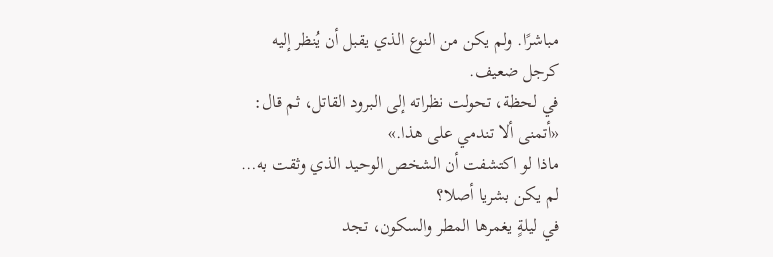مباشرًا. ولم يكن من النوع الذي يقبل أن يُنظر إليه كرجل ضعيف.
في لحظة، تحولت نظراته إلى البرود القاتل، ثم قال: «أتمنى ألا تندمي على هذا.»
ماذا لو اكتشفت أن الشخص الوحيد الذي وثقت به… لم يكن بشريا أصلا؟
في ليلةٍ يغمرها المطر والسكون، تجد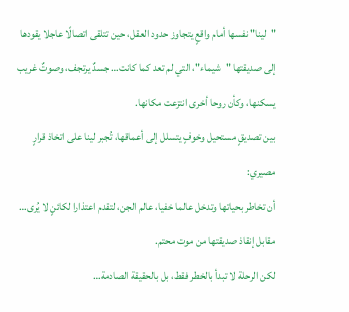"لينا" نفسها أمام واقعٍ يتجاوز حدود العقل، حين تتلقى اتصالًا عاجلا يقودها إلى صديقتها "شيماء"، التي لم تعد كما كانت… جسدٌ يرتجف، وصوتٌ غريب يسكنها، وكأن روحا أخرى انتزعت مكانها.
بين تصديقٍ مستحيل وخوفٍ يتسلل إلى أعماقها، تُجبر لينا على اتخاذ قرارٍ مصيري:
أن تخاطر بحياتها وتدخل عالما خفيا، عالم الجن، لتقدم اعتذارا لكائنٍ لا يُرى… مقابل إنقاذ صديقتها من موت محتم.
لكن الرحلة لا تبدأ بالخطر فقط، بل بالحقيقة الصادمة…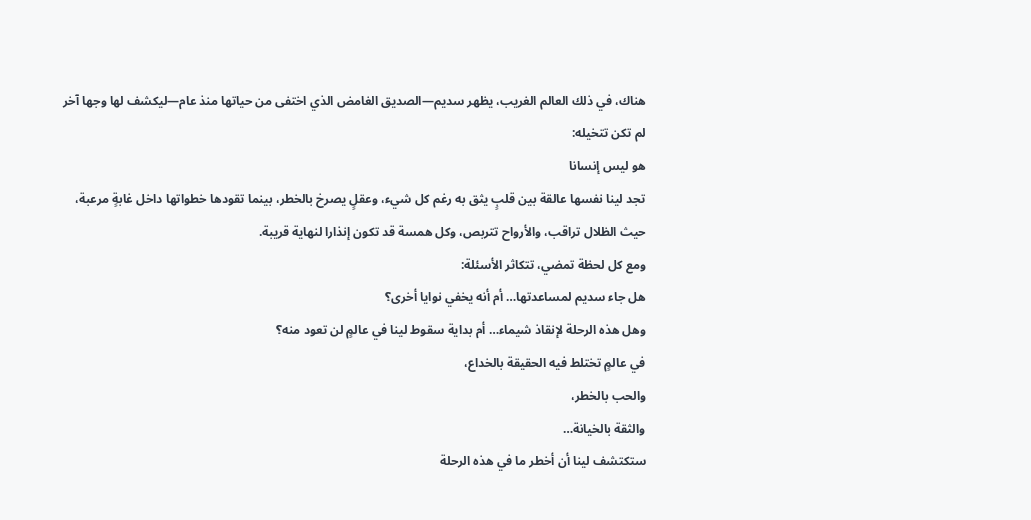هناك، في ذلك العالم الغريب، يظهر سديم—الصديق الغامض الذي اختفى من حياتها منذ عام—ليكشف لها وجها آخر لم تكن تتخيله:
هو ليس إنسانا
تجد لينا نفسها عالقة بين قلبٍ يثق به رغم كل شيء، وعقلٍ يصرخ بالخطر، بينما تقودها خطواتها داخل غابةٍ مرعبة، حيث الظلال تراقب، والأرواح تتربص، وكل همسة قد تكون إنذارا لنهاية قريبة.
ومع كل لحظة تمضي، تتكاثر الأسئلة:
هل جاء سديم لمساعدتها… أم أنه يخفي نوايا أخرى؟
وهل هذه الرحلة لإنقاذ شيماء… أم بداية سقوط لينا في عالمٍ لن تعود منه؟
في عالمٍ تختلط فيه الحقيقة بالخداع،
والحب بالخطر،
والثقة بالخيانة…
ستكتشف لينا أن أخطر ما في هذه الرحلة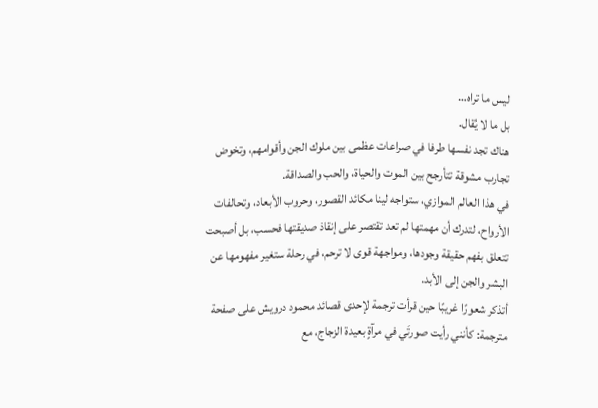ليس ما تراه…
بل ما لا يُقال.
هناك تجد نفسها طرفا في صراعات عظمى بين ملوك الجن وأقوامهم، وتخوض تجارب مشوقة تتأرجح بين الموت والحياة، والحب والصداقة.
في هذا العالم الموازي، ستواجه لينا مكائد القصور، وحروب الأبعاد، وتحالفات الأرواح، لتدرك أن مهمتها لم تعد تقتصر على إنقاذ صديقتها فحسب، بل أصبحت تتعلق بفهم حقيقة وجودها، ومواجهة قوى لا ترحم، في رحلة ستغير مفهومها عن البشر والجن إلى الأبد.
أتذكر شعورًا غريبًا حين قرأت ترجمة لإحدى قصائد محمود درويش على صفحة مترجمة: كأنني رأيت صورتَي في مرآةٍ بعيدة الزجاج، مع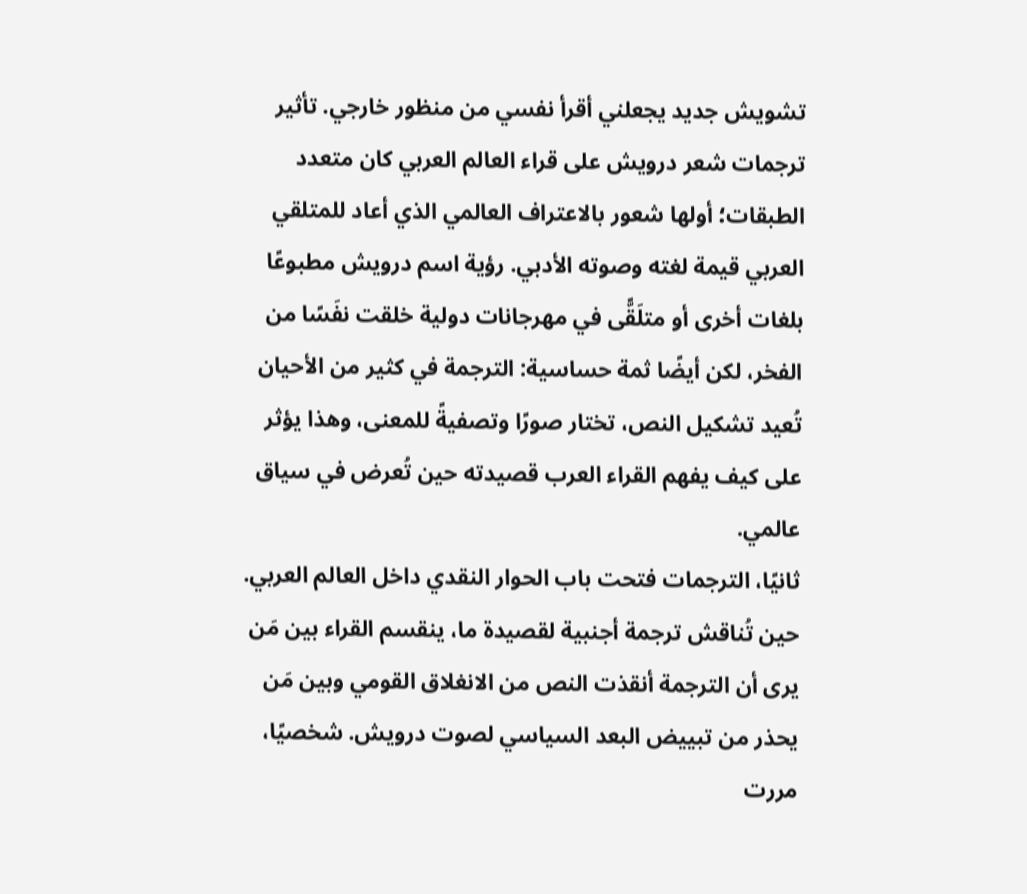تشويش جديد يجعلني أقرأ نفسي من منظور خارجي. تأثير ترجمات شعر درويش على قراء العالم العربي كان متعدد الطبقات؛ أولها شعور بالاعتراف العالمي الذي أعاد للمتلقي العربي قيمة لغته وصوته الأدبي. رؤية اسم درويش مطبوعًا بلغات أخرى أو متلَقًّى في مهرجانات دولية خلقت نفَسًا من الفخر، لكن أيضًا ثمة حساسية: الترجمة في كثير من الأحيان تُعيد تشكيل النص، تختار صورًا وتصفيةً للمعنى، وهذا يؤثر على كيف يفهم القراء العرب قصيدته حين تُعرض في سياق عالمي.
ثانيًا، الترجمات فتحت باب الحوار النقدي داخل العالم العربي. حين تُناقش ترجمة أجنبية لقصيدة ما، ينقسم القراء بين مَن يرى أن الترجمة أنقذت النص من الانغلاق القومي وبين مَن يحذر من تبييض البعد السياسي لصوت درويش. شخصيًا، مررت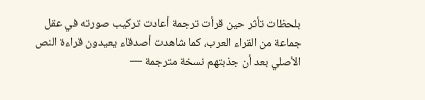بلحظات تأثر حين قرأت ترجمة أعادت تركيب صورته في عقل جماعة من القراء العرب، كما شاهدت أصدقاء يعيدون قراءة النص الأصلي بعد أن جذبتهم نسخة مترجمة —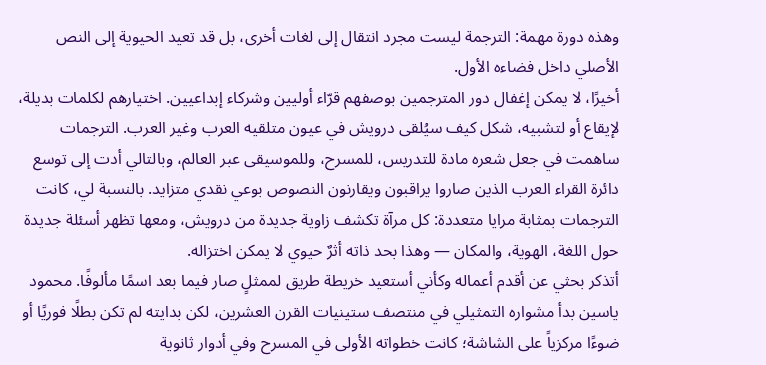وهذه دورة مهمة: الترجمة ليست مجرد انتقال إلى لغات أخرى، بل قد تعيد الحيوية إلى النص الأصلي داخل فضاءه الأول.
أخيرًا، لا يمكن إغفال دور المترجمين بوصفهم قرّاء أوليين وشركاء إبداعيين. اختيارهم لكلمات بديلة، لإيقاع أو لتشبيه، شكل كيف سيُلقى درويش في عيون متلقيه العرب وغير العرب. الترجمات ساهمت في جعل شعره مادة للتدريس، للمسرح، وللموسيقى عبر العالم، وبالتالي أدت إلى توسع دائرة القراء العرب الذين صاروا يراقبون ويقارنون النصوص بوعي نقدي متزايد. بالنسبة لي، كانت الترجمات بمثابة مرايا متعددة: كل مرآة تكشف زاوية جديدة من درويش، ومعها تظهر أسئلة جديدة حول اللغة، الهوية، والمكان — وهذا بحد ذاته أثرٌ حيوي لا يمكن اختزاله.
أتذكر بحثي عن أقدم أعماله وكأني أستعيد خريطة طريق لممثلٍ صار فيما بعد اسمًا مألوفًا. محمود ياسين بدأ مشواره التمثيلي في منتصف ستينيات القرن العشرين، لكن بدايته لم تكن بطلًا فوريًا أو ضوءًا مركزياً على الشاشة؛ كانت خطواته الأولى في المسرح وفي أدوار ثانوية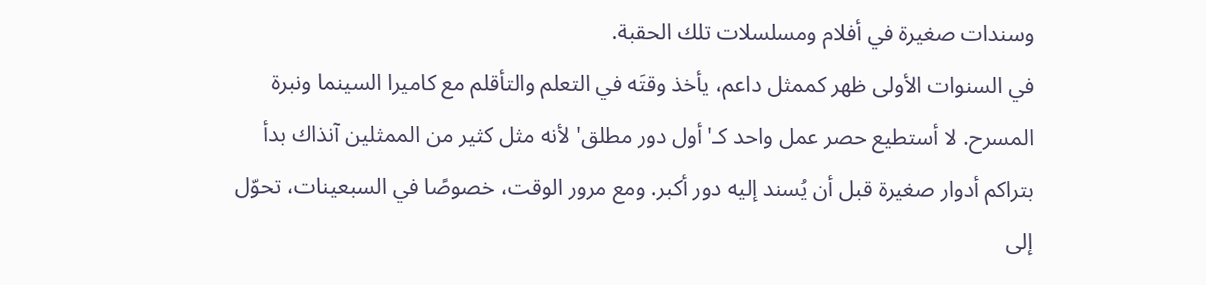وسندات صغيرة في أفلام ومسلسلات تلك الحقبة.
في السنوات الأولى ظهر كممثل داعم، يأخذ وقتَه في التعلم والتأقلم مع كاميرا السينما ونبرة المسرح. لا أستطيع حصر عمل واحد كـ'أول دور مطلق' لأنه مثل كثير من الممثلين آنذاك بدأ بتراكم أدوار صغيرة قبل أن يُسند إليه دور أكبر. ومع مرور الوقت، خصوصًا في السبعينات، تحوّل إلى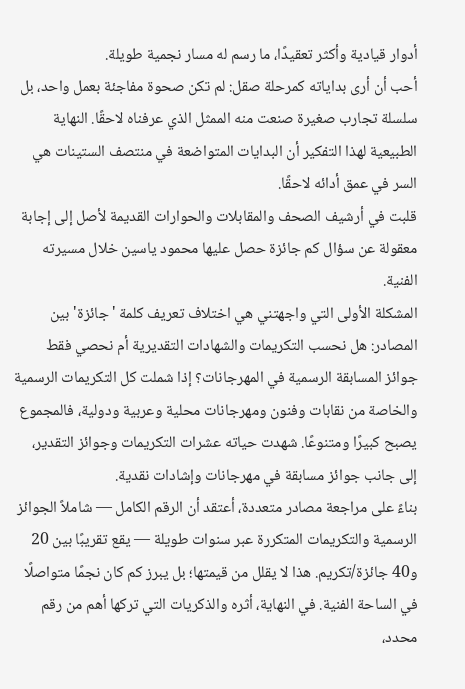أدوار قيادية وأكثر تعقيدًا، ما رسم له مسار نجمية طويلة.
أحب أن أرى بداياته كمرحلة صقل: لم تكن صحوة مفاجئة بعمل واحد، بل سلسلة تجارب صغيرة صنعت منه الممثل الذي عرفناه لاحقًا. النهاية الطبيعية لهذا التفكير أن البدايات المتواضعة في منتصف الستينات هي السر في عمق أدائه لاحقًا.
قلبت في أرشيف الصحف والمقابلات والحوارات القديمة لأصل إلى إجابة معقولة عن سؤال كم جائزة حصل عليها محمود ياسين خلال مسيرته الفنية.
المشكلة الأولى التي واجهتني هي اختلاف تعريف كلمة 'جائزة' بين المصادر: هل نحسب التكريمات والشهادات التقديرية أم نحصي فقط جوائز المسابقة الرسمية في المهرجانات؟ إذا شملت كل التكريمات الرسمية والخاصة من نقابات وفنون ومهرجانات محلية وعربية ودولية، فالمجموع يصبح كبيرًا ومتنوعًا. شهدت حياته عشرات التكريمات وجوائز التقدير، إلى جانب جوائز مسابقة في مهرجانات وإشادات نقدية.
بناءً على مراجعة مصادر متعددة، أعتقد أن الرقم الكامل — شاملاً الجوائز الرسمية والتكريمات المتكررة عبر سنوات طويلة — يقع تقريبًا بين 20 و40 جائزة/تكريم. هذا لا يقلل من قيمتها؛ بل يبرز كم كان نجمًا متواصلًا في الساحة الفنية. في النهاية، أثره والذكريات التي تركها أهم من رقم محدد،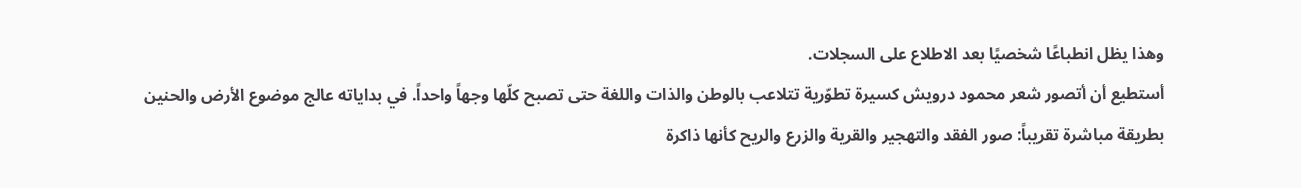وهذا يظل انطباعًا شخصيًا بعد الاطلاع على السجلات.
أستطيع أن أتصور شعر محمود درويش كسيرة تطوّرية تتلاعب بالوطن والذات واللغة حتى تصبح كلّها وجهاً واحداً. في بداياته عالج موضوع الأرض والحنين بطريقة مباشرة تقريباً: صور الفقد والتهجير والقرية والزرع والريح كأنها ذاكرة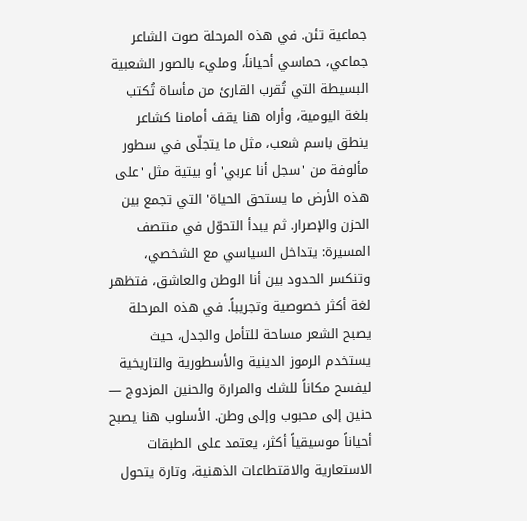جماعية تئن. في هذه المرحلة صوت الشاعر جماعي، حماسي أحياناً، ومليء بالصور الشعبية البسيطة التي تُقرب القارئ من مأساة تُكتب بلغة اليومية، وأراه هنا يقف أمامنا كشاعر ينطق باسم شعب، مثل ما يتجلّى في سطور مألوفة من 'سجل أنا عربي' أو بيتية مثل 'على هذه الأرض ما يستحق الحياة' التي تجمع بين الحزن والإصرار. ثم يبدأ التحوّل في منتصف المسيرة: يتداخل السياسي مع الشخصي، وتنكسر الحدود بين أنا الوطن والعاشق، فتظهر لغة أكثر خصوصية وتجريباً. في هذه المرحلة يصبح الشعر مساحة للتأمل والجدل، حيث يستخدم الرموز الدينية والأسطورية والتاريخية ليفسح مكاناً للشك والمرارة والحنين المزدوج — حنين إلى محبوب وإلى وطن. الأسلوب هنا يصبح أحياناً موسيقياً أكثر، يعتمد على الطبقات الاستعارية والاقتطاعات الذهنية، وتارة يتحول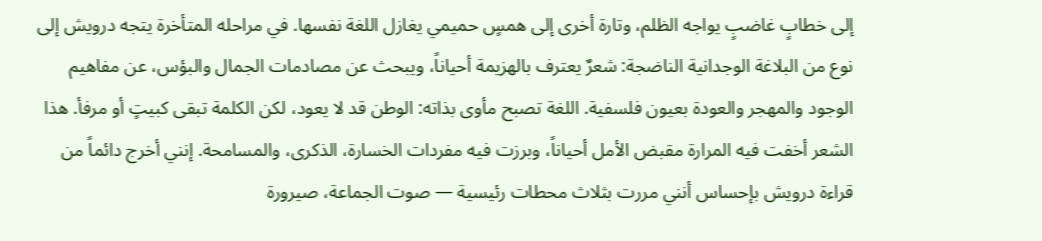إلى خطابٍ غاضبٍ يواجه الظلم، وتارة أخرى إلى همسٍ حميمي يغازل اللغة نفسها. في مراحله المتأخرة يتجه درويش إلى نوع من البلاغة الوجدانية الناضجة: شعرٌ يعترف بالهزيمة أحياناً، ويبحث عن مصادمات الجمال والبؤس، عن مفاهيم الوجود والمهجر والعودة بعيون فلسفية. اللغة تصبح مأوى بذاته: الوطن قد لا يعود، لكن الكلمة تبقى كبيتٍ أو مرفأ. هذا الشعر أخفت فيه المرارة مقبض الأمل أحياناً، وبرزت فيه مفردات الخسارة، الذكرى، والمسامحة. إنني أخرج دائماً من قراءة درويش بإحساس أنني مررت بثلاث محطات رئيسية — صوت الجماعة، صيرورة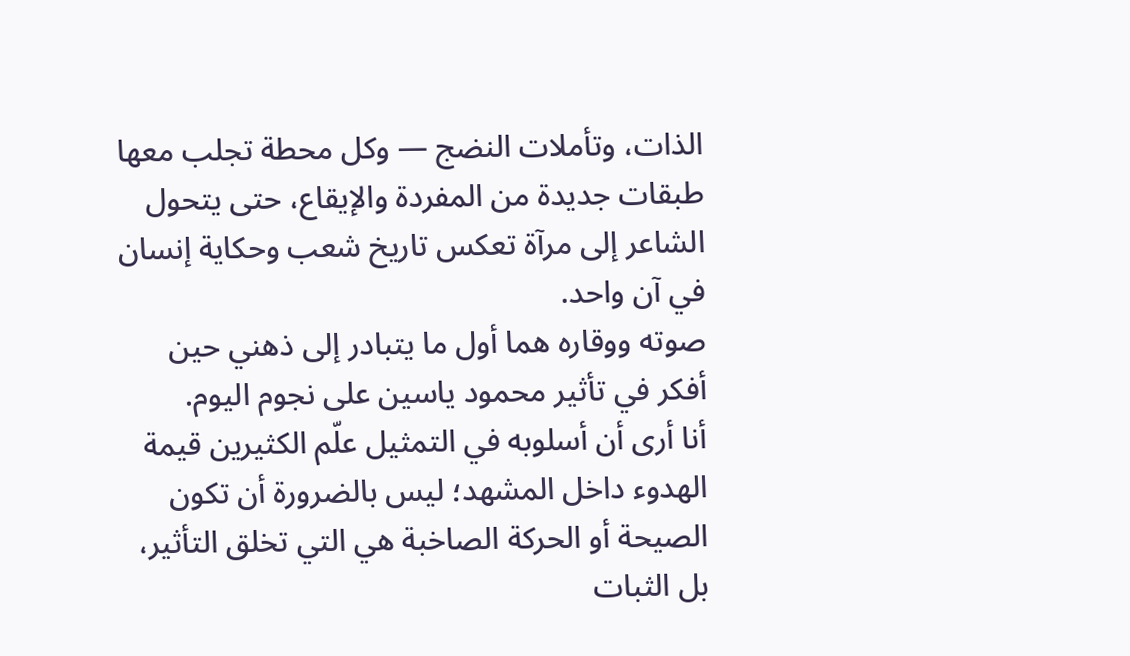الذات، وتأملات النضج — وكل محطة تجلب معها طبقات جديدة من المفردة والإيقاع، حتى يتحول الشاعر إلى مرآة تعكس تاريخ شعب وحكاية إنسان في آن واحد.
صوته ووقاره هما أول ما يتبادر إلى ذهني حين أفكر في تأثير محمود ياسين على نجوم اليوم.
أنا أرى أن أسلوبه في التمثيل علّم الكثيرين قيمة الهدوء داخل المشهد؛ ليس بالضرورة أن تكون الصيحة أو الحركة الصاخبة هي التي تخلق التأثير، بل الثبات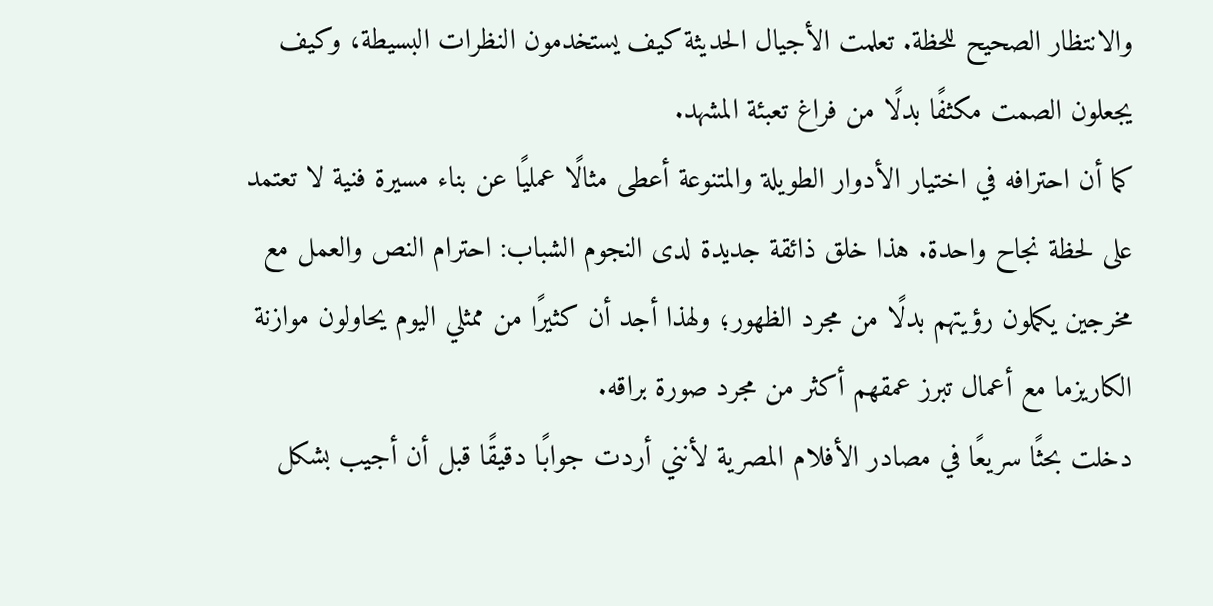والانتظار الصحيح للحظة. تعلمت الأجيال الحديثة كيف يستخدمون النظرات البسيطة، وكيف يجعلون الصمت مكثفًا بدلًا من فراغ تعبئة المشهد.
كما أن احترافه في اختيار الأدوار الطويلة والمتنوعة أعطى مثالًا عمليًا عن بناء مسيرة فنية لا تعتمد على لحظة نجاح واحدة. هذا خلق ذائقة جديدة لدى النجوم الشباب: احترام النص والعمل مع مخرجين يكملون رؤيتهم بدلًا من مجرد الظهور؛ ولهذا أجد أن كثيرًا من ممثلي اليوم يحاولون موازنة الكاريزما مع أعمال تبرز عمقهم أكثر من مجرد صورة براقه.
دخلت بحثًا سريعًا في مصادر الأفلام المصرية لأنني أردت جوابًا دقيقًا قبل أن أجيب بشكل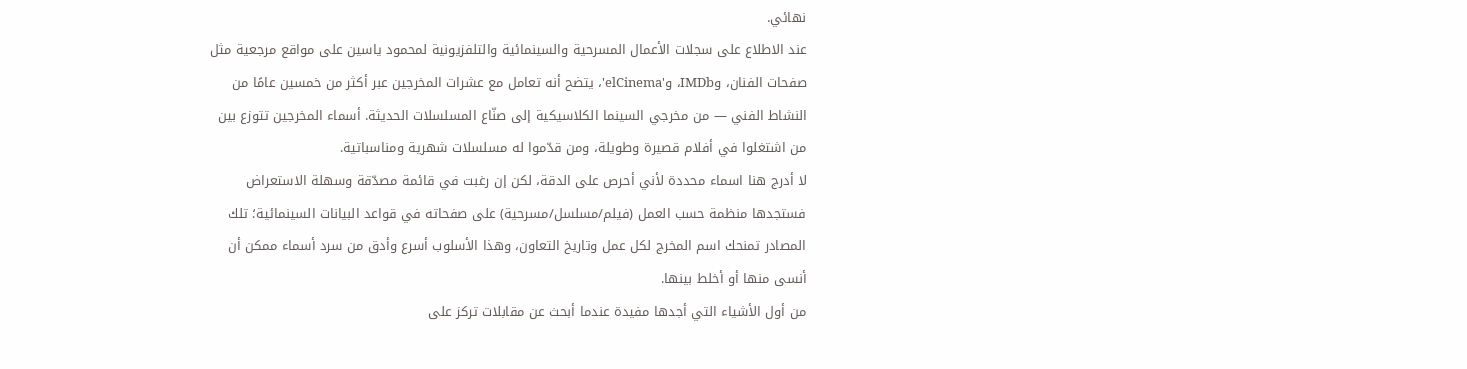نهائي.
عند الاطلاع على سجلات الأعمال المسرحية والسينمائية والتلفزيونية لمحمود ياسين على مواقع مرجعية مثل صفحات الفنان، وIMDb، و'elCinema'، يتضح أنه تعامل مع عشرات المخرجين عبر أكثر من خمسين عامًا من النشاط الفني — من مخرجي السينما الكلاسيكية إلى صنّاع المسلسلات الحديثة. أسماء المخرجين تتوزع بين من اشتغلوا في أفلام قصيرة وطويلة، ومن قدّموا له مسلسلات شهرية ومناسباتية.
لا أدرج هنا اسماء محددة لأني أحرص على الدقة، لكن إن رغبت في قائمة مصدّقة وسهلة الاستعراض فستجدها منظمة حسب العمل (فيلم/مسلسل/مسرحية) على صفحاته في قواعد البيانات السينمائية؛ تلك المصادر تمنحك اسم المخرج لكل عمل وتاريخ التعاون، وهذا الأسلوب أسرع وأدق من سرد أسماء ممكن أن أنسى منها أو أخلط بينها.
من أول الأشياء التي أجدها مفيدة عندما أبحث عن مقابلات تركز على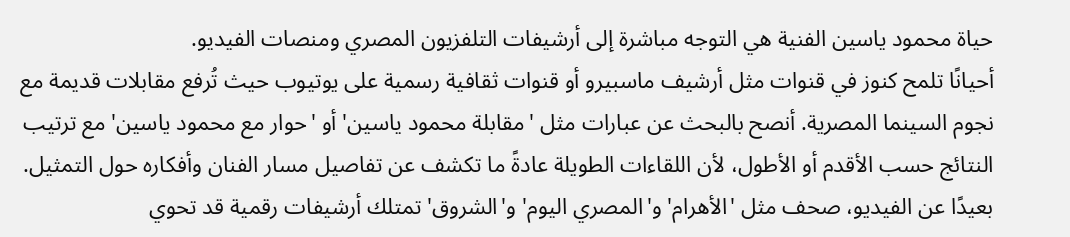حياة محمود ياسين الفنية هي التوجه مباشرة إلى أرشيفات التلفزيون المصري ومنصات الفيديو.
أحيانًا تلمح كنوز في قنوات مثل أرشيف ماسبيرو أو قنوات ثقافية رسمية على يوتيوب حيث تُرفع مقابلات قديمة مع نجوم السينما المصرية. أنصح بالبحث عن عبارات مثل 'مقابلة محمود ياسين' أو 'حوار مع محمود ياسين' مع ترتيب النتائج حسب الأقدم أو الأطول، لأن اللقاءات الطويلة عادةً ما تكشف عن تفاصيل مسار الفنان وأفكاره حول التمثيل.
بعيدًا عن الفيديو، صحف مثل 'الأهرام' و'المصري اليوم' و'الشروق' تمتلك أرشيفات رقمية قد تحوي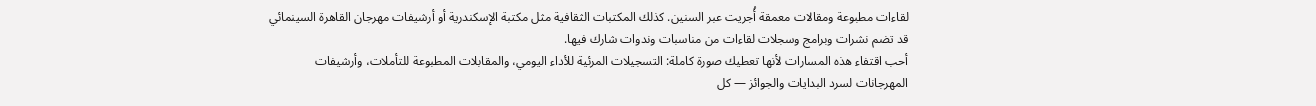لقاءات مطبوعة ومقالات معمقة أُجريت عبر السنين. كذلك المكتبات الثقافية مثل مكتبة الإسكندرية أو أرشيفات مهرجان القاهرة السينمائي قد تضم نشرات وبرامج وسجلات لقاءات من مناسبات وندوات شارك فيها.
أحب اقتفاء هذه المسارات لأنها تعطيك صورة كاملة: التسجيلات المرئية للأداء اليومي، والمقابلات المطبوعة للتأملات، وأرشيفات المهرجانات لسرد البدايات والجوائز — كل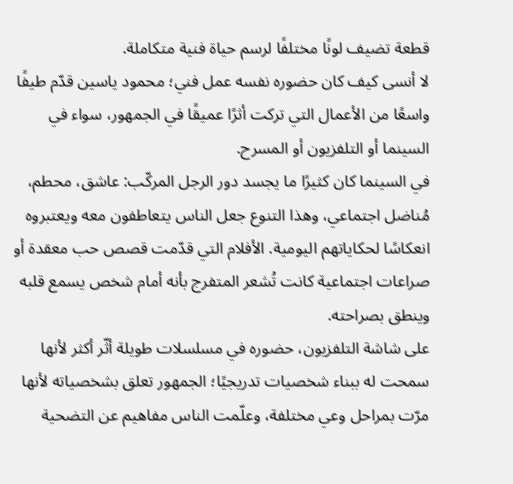قطعة تضيف لونًا مختلفًا لرسم حياة فنية متكاملة.
لا أنسى كيف كان حضوره نفسه عمل فني؛ محمود ياسين قدّم طيفًا واسعًا من الأعمال التي تركت أثرًا عميقًا في الجمهور، سواء في السينما أو التلفزيون أو المسرح.
في السينما كان كثيرًا ما يجسد دور الرجل المركّب: عاشق، محطم، مُناضل اجتماعي، وهذا التنوع جعل الناس يتعاطفون معه ويعتبروه انعكاسًا لحكاياتهم اليومية. الأفلام التي قدّمت قصص حب معقدة أو صراعات اجتماعية كانت تُشعر المتفرج بأنه أمام شخص يسمع قلبه وينطق بصراحته.
على شاشة التلفزيون، حضوره في مسلسلات طويلة أثّر أكثر لأنها سمحت له ببناء شخصيات تدريجيًا؛ الجمهور تعلق بشخصياته لأنها مرّت بمراحل وعي مختلفة، وعلّمت الناس مفاهيم عن التضحية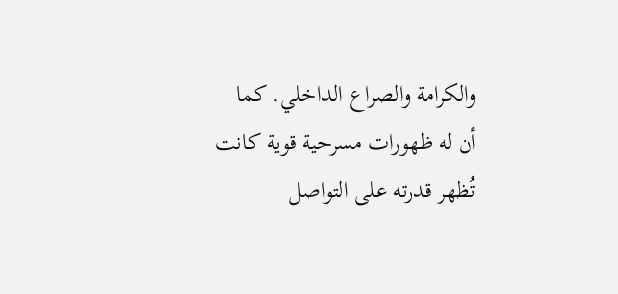والكرامة والصراع الداخلي. كما أن له ظهورات مسرحية قوية كانت تُظهر قدرته على التواصل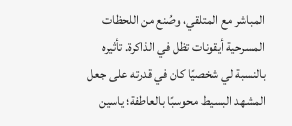المباشر مع المتلقي، وصُنع من اللحظات المسرحية أيقونات تظل في الذاكرة. تأثيره بالنسبة لي شخصيًا كان في قدرته على جعل المشهد البسيط محوسبًا بالعاطفة؛ ياسين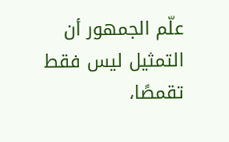علّم الجمهور أن التمثيل ليس فقط تقمصًا،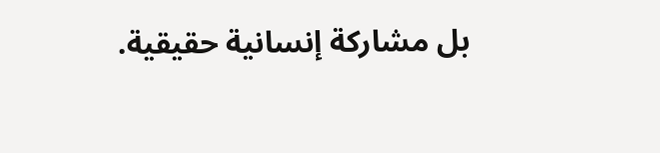بل مشاركة إنسانية حقيقية.